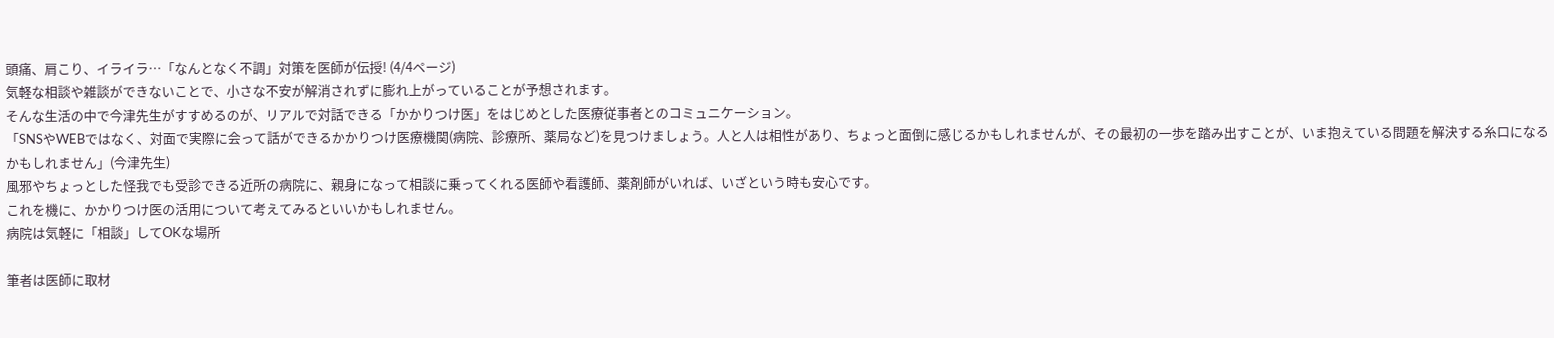頭痛、肩こり、イライラ…「なんとなく不調」対策を医師が伝授! (4/4ページ)
気軽な相談や雑談ができないことで、小さな不安が解消されずに膨れ上がっていることが予想されます。
そんな生活の中で今津先生がすすめるのが、リアルで対話できる「かかりつけ医」をはじめとした医療従事者とのコミュニケーション。
「SNSやWEBではなく、対面で実際に会って話ができるかかりつけ医療機関(病院、診療所、薬局など)を見つけましょう。人と人は相性があり、ちょっと面倒に感じるかもしれませんが、その最初の一歩を踏み出すことが、いま抱えている問題を解決する糸口になるかもしれません」(今津先生)
風邪やちょっとした怪我でも受診できる近所の病院に、親身になって相談に乗ってくれる医師や看護師、薬剤師がいれば、いざという時も安心です。
これを機に、かかりつけ医の活用について考えてみるといいかもしれません。
病院は気軽に「相談」してOKな場所

筆者は医師に取材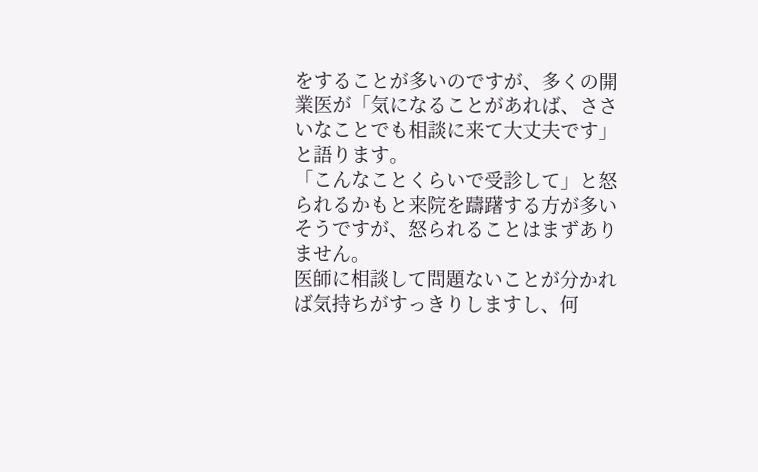をすることが多いのですが、多くの開業医が「気になることがあれば、ささいなことでも相談に来て大丈夫です」と語ります。
「こんなことくらいで受診して」と怒られるかもと来院を躊躇する方が多いそうですが、怒られることはまずありません。
医師に相談して問題ないことが分かれば気持ちがすっきりしますし、何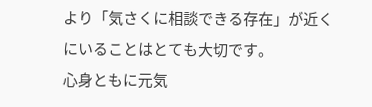より「気さくに相談できる存在」が近くにいることはとても大切です。
心身ともに元気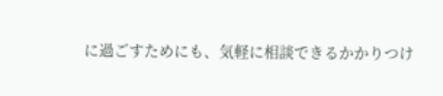に過ごすためにも、気軽に相談できるかかりつけ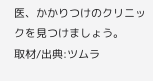医、かかりつけのクリニックを見つけましょう。
取材/出典:ツムラ